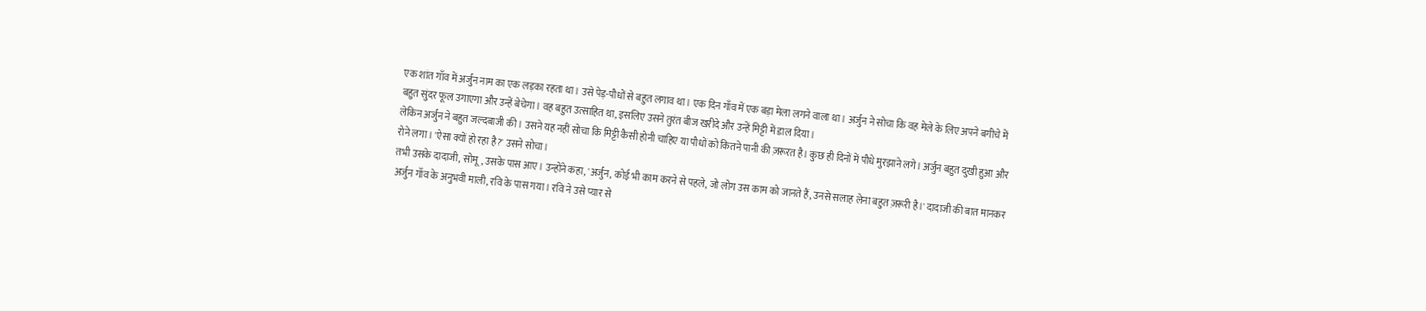एक शांत गाँव में अर्जुन नाम का एक लड़का रहता था। उसे पेड़-पौधों से बहुत लगाव था। एक दिन गाँव में एक बड़ा मेला लगने वाला था। अर्जुन ने सोचा कि वह मेले के लिए अपने बगीचे में बहुत सुंदर फूल उगाएगा और उन्हें बेचेगा। वह बहुत उत्साहित था, इसलिए उसने तुरंत बीज खरीदे और उन्हें मिट्टी में डाल दिया।
लेकिन अर्जुन ने बहुत जल्दबाजी की। उसने यह नहीं सोचा कि मिट्टी कैसी होनी चाहिए या पौधों को कितने पानी की ज़रूरत है। कुछ ही दिनों में पौधे मुरझाने लगे। अर्जुन बहुत दुखी हुआ और रोने लगा। 'ऐसा क्यों हो रहा है?' उसने सोचा।
तभी उसके दादाजी, सोमू, उसके पास आए। उन्होंने कहा, 'अर्जुन, कोई भी काम करने से पहले, जो लोग उस काम को जानते हैं, उनसे सलाह लेना बहुत ज़रूरी है।' दादाजी की बात मानकर अर्जुन गाँव के अनुभवी माली, रवि के पास गया। रवि ने उसे प्यार से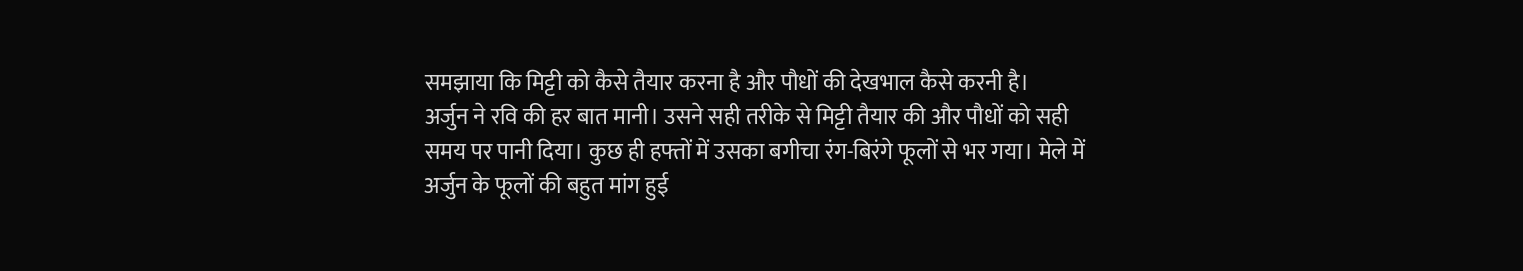समझाया कि मिट्टी को कैसे तैयार करना है और पौधों की देखभाल कैसे करनी है।
अर्जुन ने रवि की हर बात मानी। उसने सही तरीके से मिट्टी तैयार की और पौधों को सही समय पर पानी दिया। कुछ ही हफ्तों में उसका बगीचा रंग-बिरंगे फूलों से भर गया। मेले में अर्जुन के फूलों की बहुत मांग हुई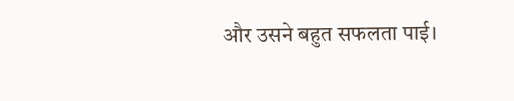और उसने बहुत सफलता पाई।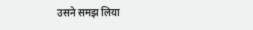उसने समझ लिया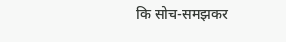कि सोच-समझकर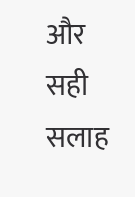और सही सलाह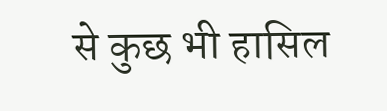से कुछ भी हासिल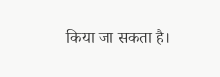किया जा सकता है।